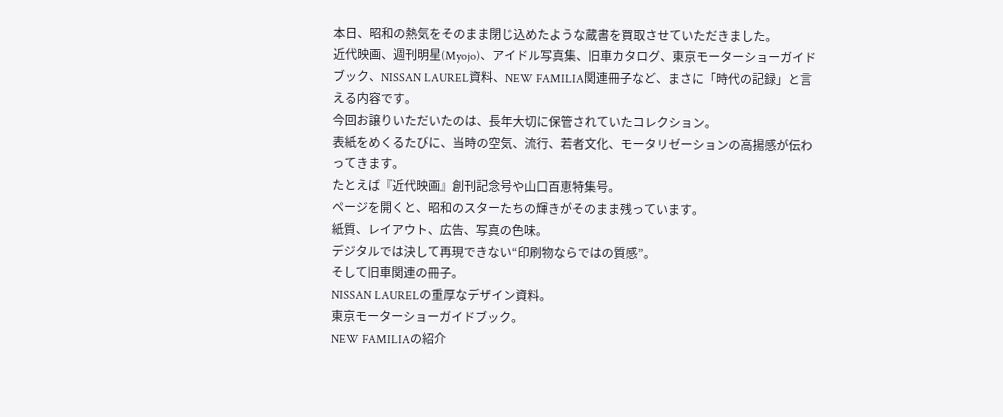本日、昭和の熱気をそのまま閉じ込めたような蔵書を買取させていただきました。
近代映画、週刊明星(Myojo)、アイドル写真集、旧車カタログ、東京モーターショーガイドブック、NISSAN LAUREL資料、NEW FAMILIA関連冊子など、まさに「時代の記録」と言える内容です。
今回お譲りいただいたのは、長年大切に保管されていたコレクション。
表紙をめくるたびに、当時の空気、流行、若者文化、モータリゼーションの高揚感が伝わってきます。
たとえば『近代映画』創刊記念号や山口百恵特集号。
ページを開くと、昭和のスターたちの輝きがそのまま残っています。
紙質、レイアウト、広告、写真の色味。
デジタルでは決して再現できない“印刷物ならではの質感”。
そして旧車関連の冊子。
NISSAN LAURELの重厚なデザイン資料。
東京モーターショーガイドブック。
NEW FAMILIAの紹介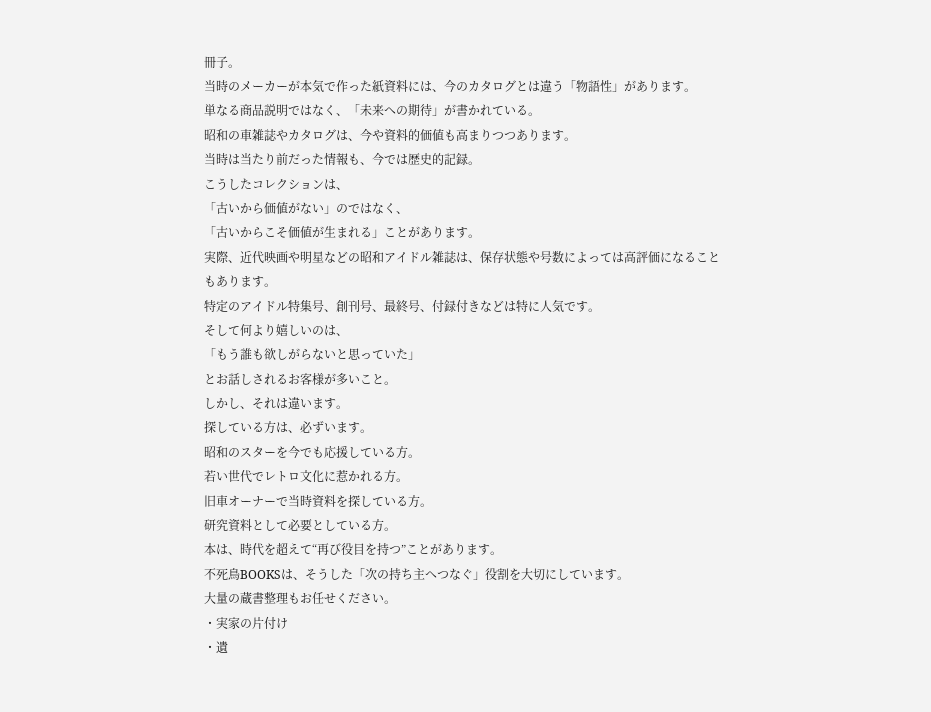冊子。
当時のメーカーが本気で作った紙資料には、今のカタログとは違う「物語性」があります。
単なる商品説明ではなく、「未来への期待」が書かれている。
昭和の車雑誌やカタログは、今や資料的価値も高まりつつあります。
当時は当たり前だった情報も、今では歴史的記録。
こうしたコレクションは、
「古いから価値がない」のではなく、
「古いからこそ価値が生まれる」ことがあります。
実際、近代映画や明星などの昭和アイドル雑誌は、保存状態や号数によっては高評価になることもあります。
特定のアイドル特集号、創刊号、最終号、付録付きなどは特に人気です。
そして何より嬉しいのは、
「もう誰も欲しがらないと思っていた」
とお話しされるお客様が多いこと。
しかし、それは違います。
探している方は、必ずいます。
昭和のスターを今でも応援している方。
若い世代でレトロ文化に惹かれる方。
旧車オーナーで当時資料を探している方。
研究資料として必要としている方。
本は、時代を超えて“再び役目を持つ”ことがあります。
不死鳥BOOKSは、そうした「次の持ち主へつなぐ」役割を大切にしています。
大量の蔵書整理もお任せください。
・実家の片付け
・遺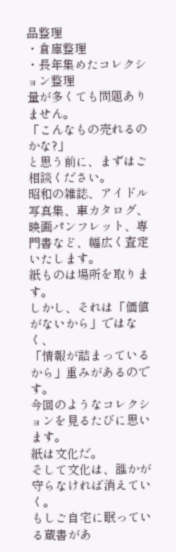品整理
・倉庫整理
・長年集めたコレクション整理
量が多くても問題ありません。
「こんなもの売れるのかな?」
と思う前に、まずはご相談ください。
昭和の雑誌、アイドル写真集、車カタログ、映画パンフレット、専門書など、幅広く査定いたします。
紙ものは場所を取ります。
しかし、それは「価値がないから」ではなく、
「情報が詰まっているから」重みがあるのです。
今回のようなコレクションを見るたびに思います。
紙は文化だ。
そして文化は、誰かが守らなければ消えていく。
もしご自宅に眠っている蔵書があ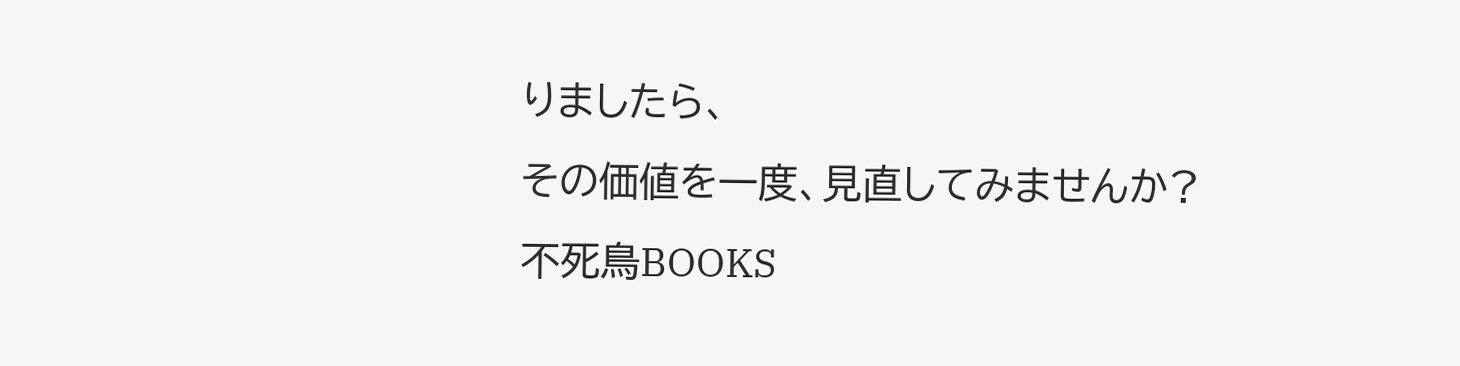りましたら、
その価値を一度、見直してみませんか?
不死鳥BOOKS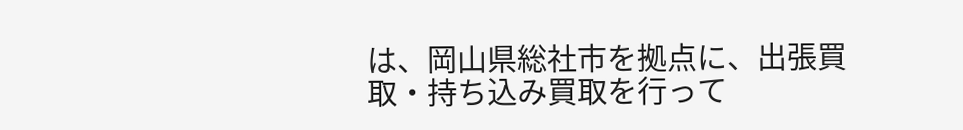は、岡山県総社市を拠点に、出張買取・持ち込み買取を行って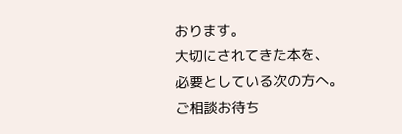おります。
大切にされてきた本を、
必要としている次の方へ。
ご相談お待ち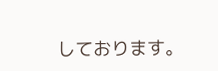しております。